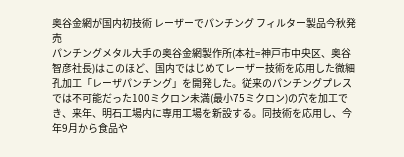奥谷金網が国内初技術 レーザーでパンチング フィルター製品今秋発売
パンチングメタル大手の奥谷金網製作所(本社=神戸市中央区、奥谷智彦社長)はこのほど、国内ではじめてレーザー技術を応用した微細孔加工「レーザパンチング」を開発した。従来のパンチングプレスでは不可能だった100ミクロン未満(最小75ミクロン)の穴を加工でき、来年、明石工場内に専用工場を新設する。同技術を応用し、今年9月から食品や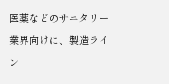医薬などのサニタリー業界向けに、製造ライン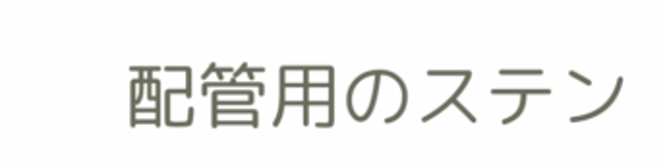配管用のステン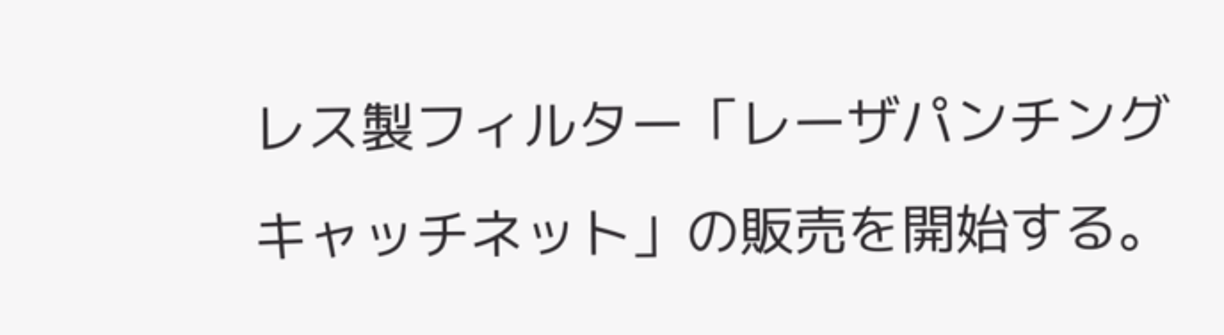レス製フィルター「レーザパンチング キャッチネット」の販売を開始する。